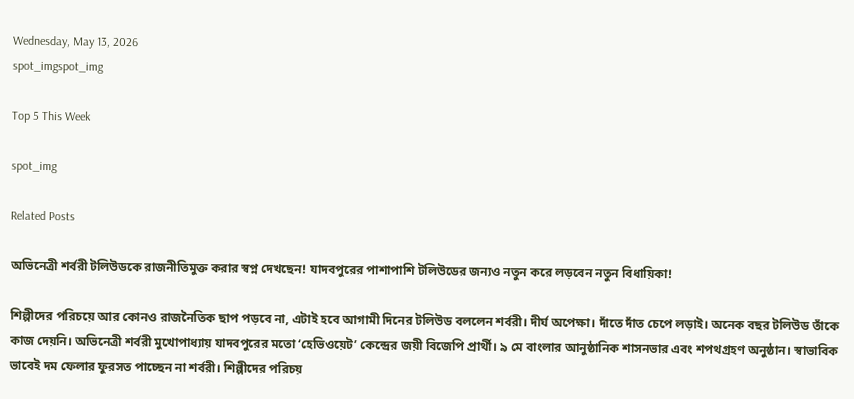Wednesday, May 13, 2026
spot_imgspot_img

Top 5 This Week

spot_img

Related Posts

অভিনেত্রী শর্বরী টলিউডকে রাজনীতিমুক্ত করার স্বপ্ন দেখছেন! যাদবপুরের পাশাপাশি টলিউডের জন্যও নতুন করে লড়বেন নতুন বিধায়িকা!

শিল্পীদের পরিচয়ে আর কোনও রাজনৈতিক ছাপ পড়বে না, এটাই হবে আগামী দিনের টলিউড বললেন শর্বরী। দীর্ঘ অপেক্ষা। দাঁতে দাঁত চেপে লড়াই। অনেক বছর টলিউড তাঁকে কাজ দেয়নি। অভিনেত্রী শর্বরী মুখোপাধ্যায় যাদবপুরের মতো ‘হেভিওয়েট’ কেন্দ্রের জয়ী বিজেপি প্রার্থী। ৯ মে বাংলার আনুষ্ঠানিক শাসনভার এবং শপথগ্রহণ অনুষ্ঠান। স্বাভাবিক ভাবেই দম ফেলার ফুরসত পাচ্ছেন না শর্বরী। শিল্পীদের পরিচয়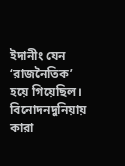ইদানীং যেন ‘রাজনৈতিক’ হয়ে গিয়েছিল। বিনোদনদুনিয়ায় কারা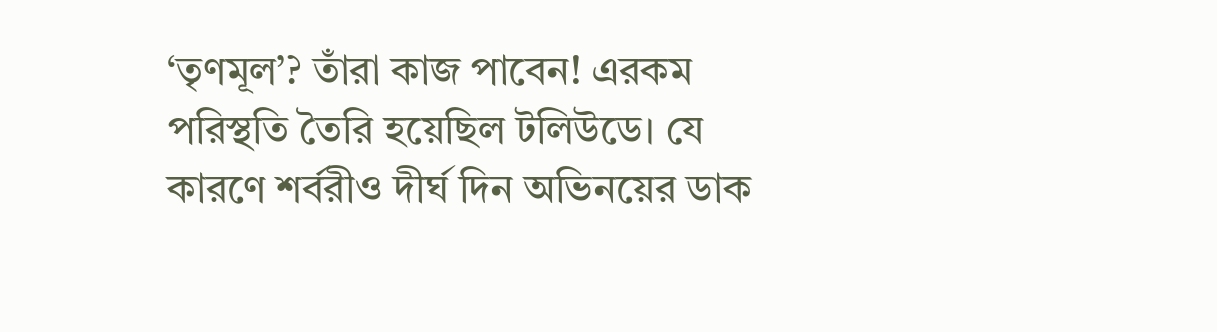‘তৃণমূল’? তাঁরা কাজ পাবেন! এরকম পরিস্থতি তৈরি হয়েছিল টলিউডে। যে কারণে শর্বরীও দীর্ঘ দিন অভিনয়ের ডাক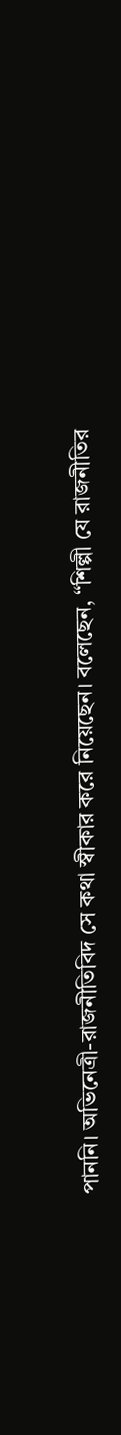পাননি। অভিনেত্রী-রাজনীতিবিদ সে কথা স্বীকার করে নিয়েছেন। বলেছেন, “শিল্পী যে রাজনীতির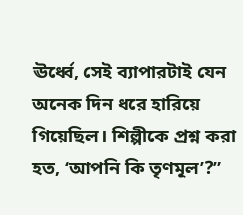ঊর্ধ্বে, সেই ব্যাপারটাই যেন অনেক দিন ধরে হারিয়ে গিয়েছিল। শিল্পীকে প্রশ্ন করা হত, ‘আপনি কি তৃণমূল’?”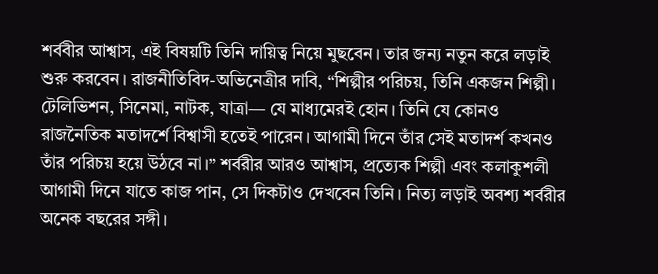শর্ববীর আশ্বাস, এই বিষয়টি তিনি দায়িত্ব নিয়ে মুছবেন। তার জন্য নতুন করে লড়াই শুরু করবেন। রাজনীতিবিদ-অভিনেত্রীর দাবি, “শিল্পীর পরিচয়, তিনি একজন শিল্পী। টেলিভিশন, সিনেমা, নাটক, যাত্রা— যে মাধ্যমেরই হোন। তিনি যে কোনও রাজনৈতিক মতাদর্শে বিশ্বাসী হতেই পারেন। আগামী দিনে তাঁর সেই মতাদর্শ কখনও তাঁর পরিচয় হয়ে উঠবে না।” শর্বরীর আরও আশ্বাস, প্রত্যেক শিল্পী এবং কলাকুশলী আগামী দিনে যাতে কাজ পান, সে দিকটাও দেখবেন তিনি। নিত্য লড়াই অবশ্য শর্বরীর অনেক বছরের সঙ্গী।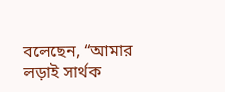বলেছেন, “আমার লড়াই সার্থক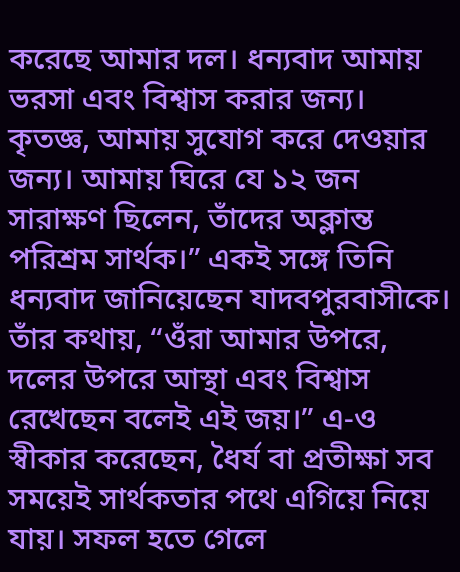করেছে আমার দল। ধন্যবাদ আমায় ভরসা এবং বিশ্বাস করার জন্য। কৃতজ্ঞ, আমায় সুযোগ করে দেওয়ার জন্য। আমায় ঘিরে যে ১২ জন সারাক্ষণ ছিলেন, তাঁদের অক্লান্ত পরিশ্রম সার্থক।” একই সঙ্গে তিনি ধন্যবাদ জানিয়েছেন যাদবপুরবাসীকে। তাঁর কথায়, “ওঁরা আমার উপরে, দলের উপরে আস্থা এবং বিশ্বাস রেখেছেন বলেই এই জয়।” এ-ও স্বীকার করেছেন, ধৈর্য বা প্রতীক্ষা সব সময়েই সার্থকতার পথে এগিয়ে নিয়ে যায়। সফল হতে গেলে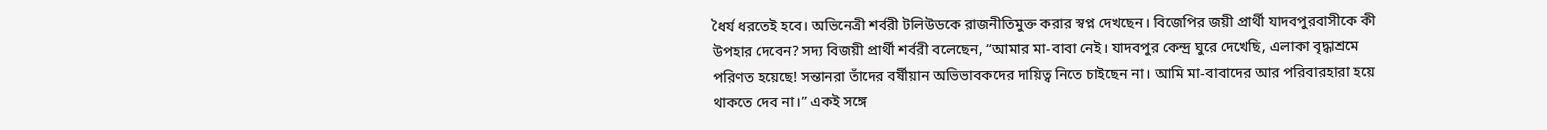ধৈর্য ধরতেই হবে। অভিনেত্রী শর্বরী টলিউডকে রাজনীতিমুক্ত করার স্বপ্ন দেখছেন। বিজেপির জয়ী প্রার্থী যাদবপুরবাসীকে কী উপহার দেবেন? সদ্য বিজয়ী প্রার্থী শর্বরী বলেছেন, “আমার মা-বাবা নেই। যাদবপুর কেন্দ্র ঘুরে দেখেছি, এলাকা বৃদ্ধাশ্রমে পরিণত হয়েছে! সন্তানরা তাঁদের বর্ষীয়ান অভিভাবকদের দায়িত্ব নিতে চাইছেন না। আমি মা-বাবাদের আর পরিবারহারা হয়ে থাকতে দেব না।” একই সঙ্গে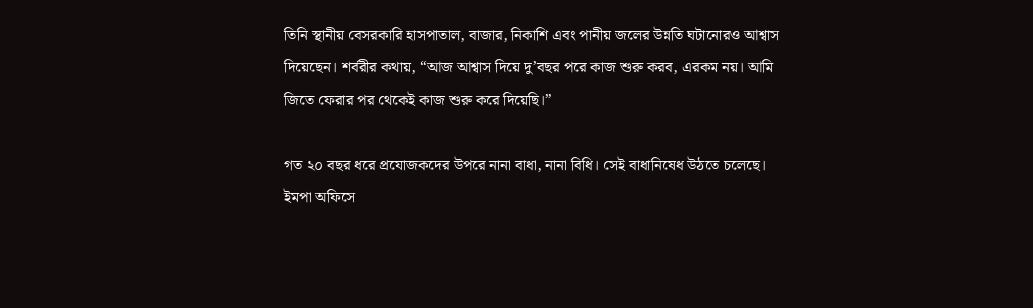তিনি স্থানীয় বেসরকারি হাসপাতাল, বাজার, নিকাশি এবং পানীয় জলের উন্নতি ঘটানোরও আশ্বাস দিয়েছেন। শর্বরীর কথায়, “আজ আশ্বাস দিয়ে দু’বছর পরে কাজ শুরু করব, এরকম নয়। আমি জিতে ফেরার পর থেকেই কাজ শুরু করে দিয়েছি।”

গত ২০ বছর ধরে প্রযোজকদের উপরে নানা বাধা, নানা বিধি। সেই বাধানিষেধ উঠতে চলেছে। ইমপা অফিসে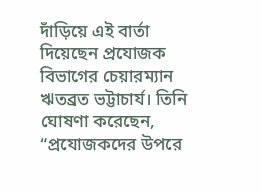দাঁড়িয়ে এই বার্তা দিয়েছেন প্রযোজক বিভাগের চেয়ারম্যান ঋতব্রত ভট্টাচাৰ্য। তিনি ঘোষণা করেছেন, “প্রযোজকদের উপরে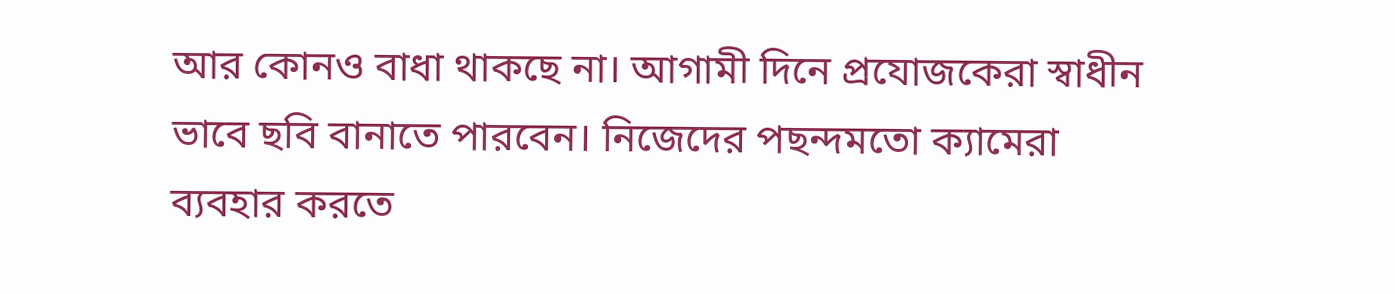আর কোনও বাধা থাকছে না। আগামী দিনে প্রযোজকেরা স্বাধীন ভাবে ছবি বানাতে পারবেন। নিজেদের পছন্দমতো ক্যামেরা ব্যবহার করতে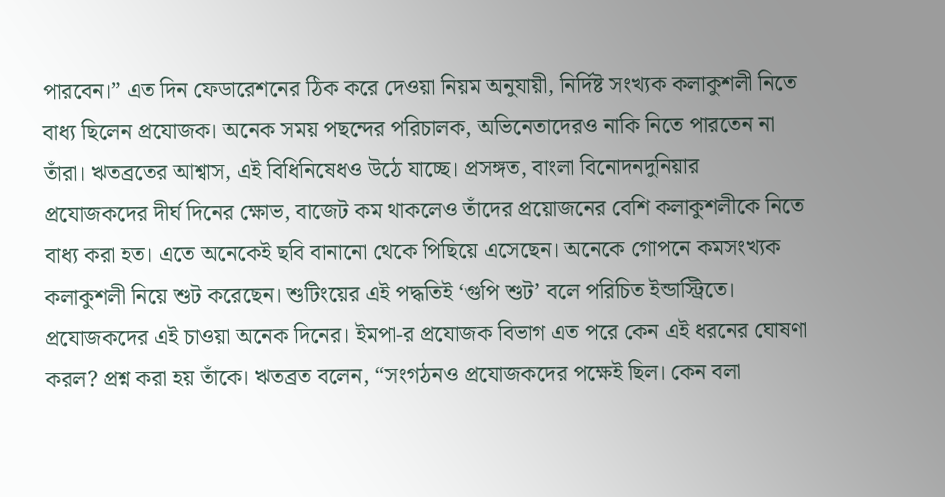পারবেন।” এত দিন ফেডারেশনের ঠিক করে দেওয়া নিয়ম অনুযায়ী, নির্দিষ্ট সংখ্যক কলাকুশলী নিতে বাধ্য ছিলেন প্রযোজক। অনেক সময় পছন্দের পরিচালক, অভিনেতাদেরও নাকি নিতে পারতেন না তাঁরা। ঋতব্রতের আশ্বাস, এই বিধিনিষেধও উঠে যাচ্ছে। প্রসঙ্গত, বাংলা বিনোদনদুনিয়ার প্রযোজকদের দীর্ঘ দিনের ক্ষোভ, বাজেট কম থাকলেও তাঁদের প্রয়োজনের বেশি কলাকুশলীকে নিতে বাধ্য করা হত। এতে অনেকেই ছবি বানানো থেকে পিছিয়ে এসেছেন। অনেকে গোপনে কমসংখ্যক কলাকুশলী নিয়ে শুট করেছেন। শুটিংয়ের এই পদ্ধতিই ‘গুপি শুট’ বলে পরিচিত ইন্ডাস্ট্রিতে। প্রযোজকদের এই চাওয়া অনেক দিনের। ইমপা-র প্রযোজক বিভাগ এত পরে কেন এই ধরনের ঘোষণা করল? প্রশ্ন করা হয় তাঁকে। ঋতব্রত বলেন, “সংগঠনও প্রযোজকদের পক্ষেই ছিল। কেন বলা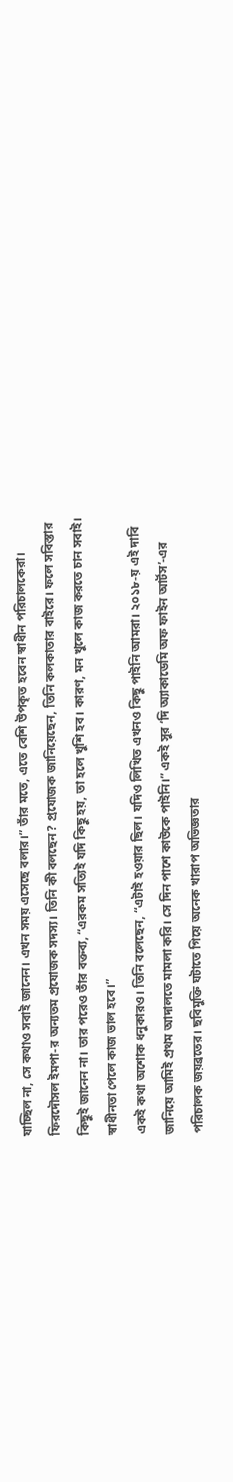যাচ্ছিল না, সে কথাও সবাই জানেন। এখন সময় এসেছে বলার।” তাঁর মতে, এতে বেশি উপকৃত হবেন স্বাধীন পরিচালকেরা। ফিরদৌসল ইমপা-র অন্যতম প্রযোজক সদস্য। তিনি কী বলছেন? প্রযোজক জানিয়েছেন, তিনি কলকাতার বাইরে। ফলে সবিস্তার কিছুই জানেন না। তার পরেও তাঁর বক্তব্য, “এরকম সত্যিই যদি কিছু হয়, তা হলে খুশি হব। কারণ, মন খুলে কাজ করতে চান সবাই। স্বাধীনতা পেলে কাজ ভাল হবে।”
একই কথা অশোক ধনুকারও। তিনি বলেছেন, “এটাই হওয়ার ছিল। যদিও লিখিত এখনও কিছু পাইনি আমরা। ২০১৮-য় এই দাবি জানিয়ে আমিই প্রথম আদালতে মামলা করি। সে দিন পাশে কাউকে পাইনি।” একই সুর ‘দি অ্যাকাডেমি অফ ফাইন আর্টস’-এর পরিচালক জয়ব্রতের। ছবিমুক্তি ঘটাতে গিয়ে অনেক খারাপ অভিজ্ঞতার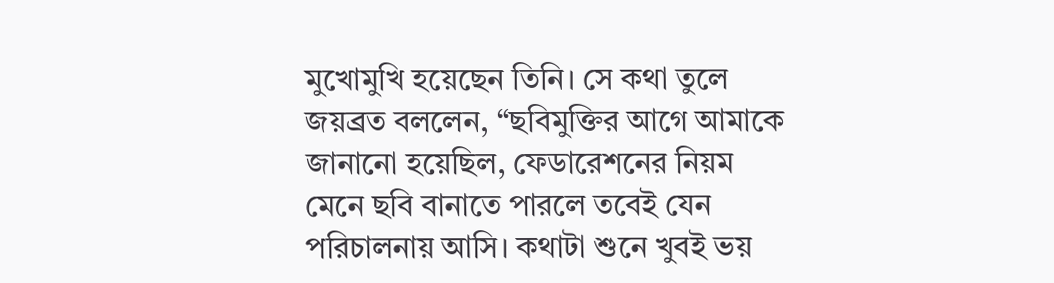মুখোমুখি হয়েছেন তিনি। সে কথা তুলে জয়ব্রত বললেন, “ছবিমুক্তির আগে আমাকে জানানো হয়েছিল, ফেডারেশনের নিয়ম মেনে ছবি বানাতে পারলে তবেই যেন পরিচালনায় আসি। কথাটা শুনে খুবই ভয়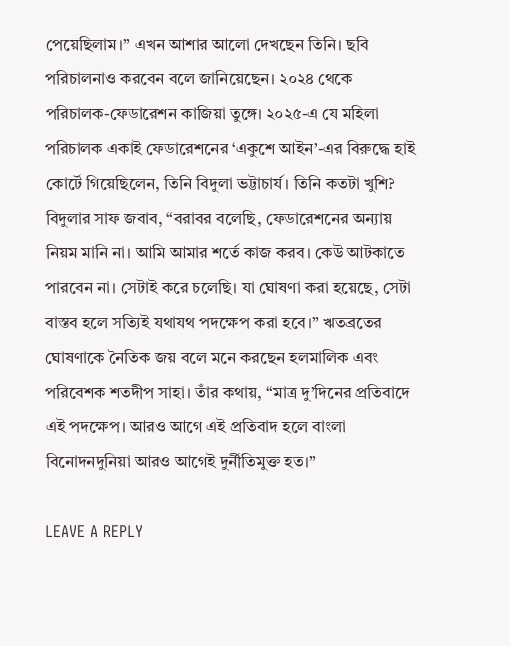পেয়েছিলাম।” এখন আশার আলো দেখছেন তিনি। ছবি পরিচালনাও করবেন বলে জানিয়েছেন। ২০২৪ থেকে পরিচালক-ফেডারেশন কাজিয়া তুঙ্গে। ২০২৫-এ যে মহিলা পরিচালক একাই ফেডারেশনের ‘একুশে আইন’-এর বিরুদ্ধে হাই কোর্টে গিয়েছিলেন, তিনি বিদুলা ভট্টাচার্য। তিনি কতটা খুশি? বিদুলার সাফ জবাব, “বরাবর বলেছি, ফেডারেশনের অন্যায় নিয়ম মানি না। আমি আমার শর্তে কাজ করব। কেউ আটকাতে পারবেন না। সেটাই করে চলেছি। যা ঘোষণা করা হয়েছে, সেটা বাস্তব হলে সত্যিই যথাযথ পদক্ষেপ করা হবে।” ঋতব্রতের ঘোষণাকে নৈতিক জয় বলে মনে করছেন হলমালিক এবং পরিবেশক শতদীপ সাহা। তাঁর কথায়, “মাত্র দু’দিনের প্রতিবাদে এই পদক্ষেপ। আরও আগে এই প্রতিবাদ হলে বাংলা বিনোদনদুনিয়া আরও আগেই দুর্নীতিমুক্ত হত।”

LEAVE A REPLY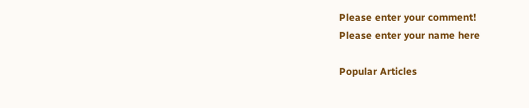Please enter your comment!
Please enter your name here

Popular Articles